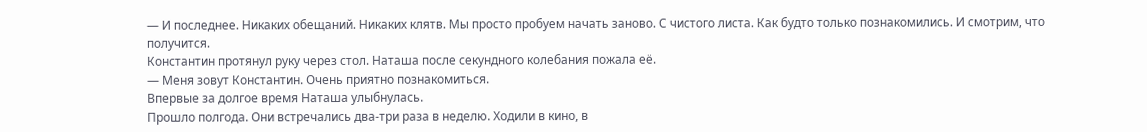— И последнее. Никаких обещаний. Никаких клятв. Мы просто пробуем начать заново. С чистого листа. Как будто только познакомились. И смотрим, что получится.
Константин протянул руку через стол. Наташа после секундного колебания пожала её.
— Меня зовут Константин. Очень приятно познакомиться.
Впервые за долгое время Наташа улыбнулась.
Прошло полгода. Они встречались два-три раза в неделю. Ходили в кино, в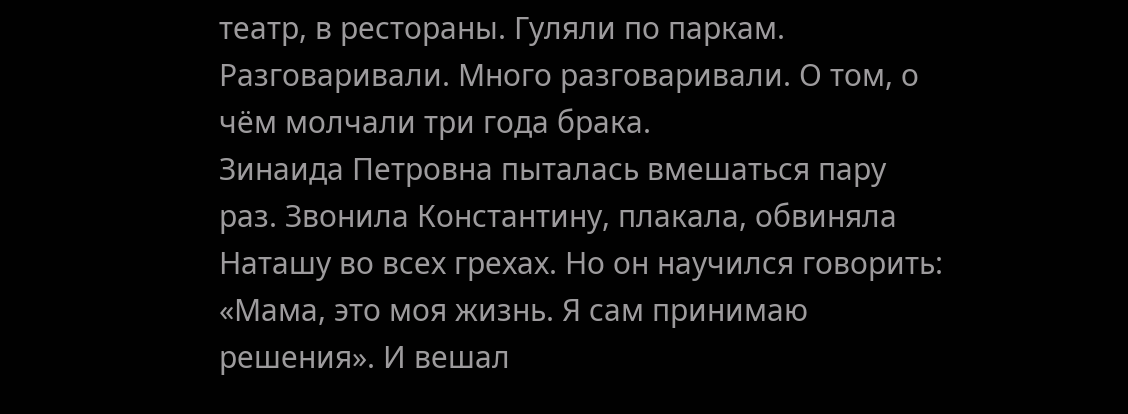театр, в рестораны. Гуляли по паркам. Разговаривали. Много разговаривали. О том, о чём молчали три года брака.
Зинаида Петровна пыталась вмешаться пару раз. Звонила Константину, плакала, обвиняла Наташу во всех грехах. Но он научился говорить: «Мама, это моя жизнь. Я сам принимаю решения». И вешал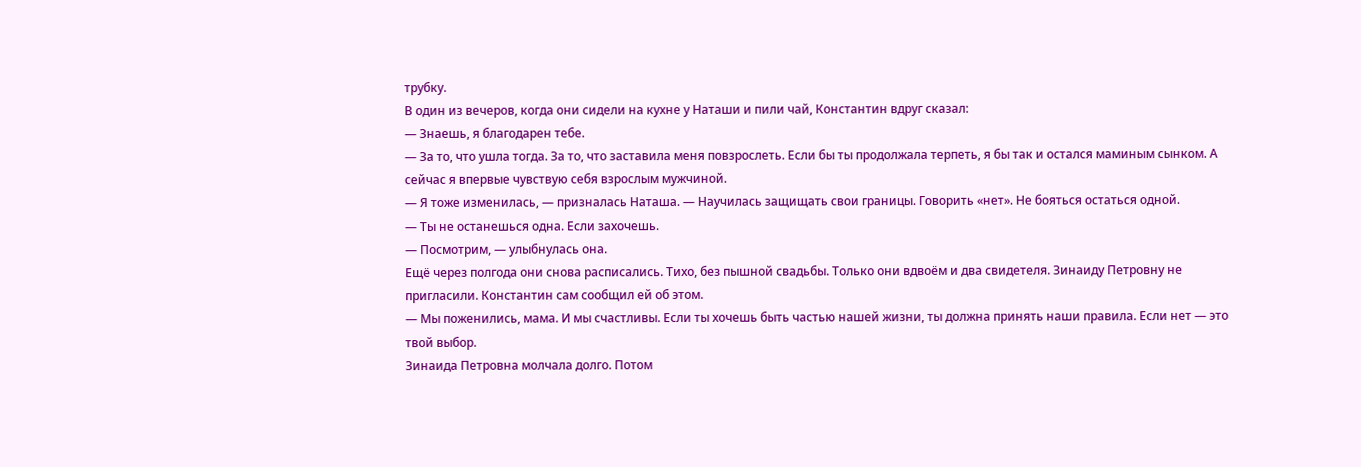трубку.
В один из вечеров, когда они сидели на кухне у Наташи и пили чай, Константин вдруг сказал:
— Знаешь, я благодарен тебе.
— За то, что ушла тогда. За то, что заставила меня повзрослеть. Если бы ты продолжала терпеть, я бы так и остался маминым сынком. А сейчас я впервые чувствую себя взрослым мужчиной.
— Я тоже изменилась, — призналась Наташа. — Научилась защищать свои границы. Говорить «нет». Не бояться остаться одной.
— Ты не останешься одна. Если захочешь.
— Посмотрим, — улыбнулась она.
Ещё через полгода они снова расписались. Тихо, без пышной свадьбы. Только они вдвоём и два свидетеля. Зинаиду Петровну не пригласили. Константин сам сообщил ей об этом.
— Мы поженились, мама. И мы счастливы. Если ты хочешь быть частью нашей жизни, ты должна принять наши правила. Если нет — это твой выбор.
Зинаида Петровна молчала долго. Потом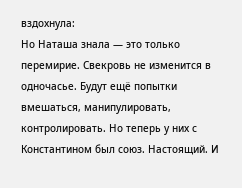вздохнула:
Но Наташа знала — это только перемирие. Свекровь не изменится в одночасье. Будут ещё попытки вмешаться, манипулировать, контролировать. Но теперь у них с Константином был союз. Настоящий. И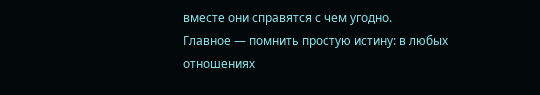вместе они справятся с чем угодно.
Главное — помнить простую истину: в любых отношениях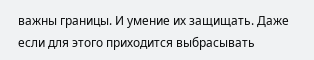важны границы. И умение их защищать. Даже если для этого приходится выбрасывать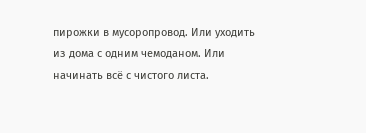пирожки в мусоропровод. Или уходить из дома с одним чемоданом. Или начинать всё с чистого листа.